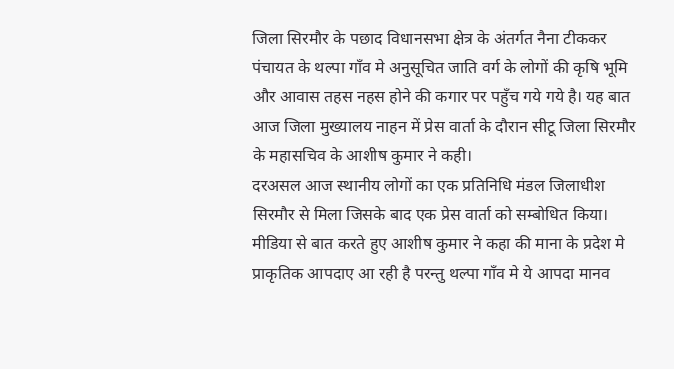जिला सिरमौर के पछाद विधानसभा क्षेत्र के अंतर्गत नैना टीककर पंचायत के थल्पा गाँव मे अनुसूचित जाति वर्ग के लोगों की कृषि भूमि और आवास तहस नहस होने की कगार पर पहुँच गये गये है। यह बात आज जिला मुख्यालय नाहन में प्रेस वार्ता के दौरान सीटू जिला सिरमौर के महासचिव के आशीष कुमार ने कही।
दरअसल आज स्थानीय लोगों का एक प्रतिनिधि मंडल जिलाधीश सिरमौर से मिला जिसके बाद एक प्रेस वार्ता को सम्बोधित किया। मीडिया से बात करते हुए आशीष कुमार ने कहा की माना के प्रदेश मे प्राकृतिक आपदाए आ रही है परन्तु थल्पा गाँव मे ये आपदा मानव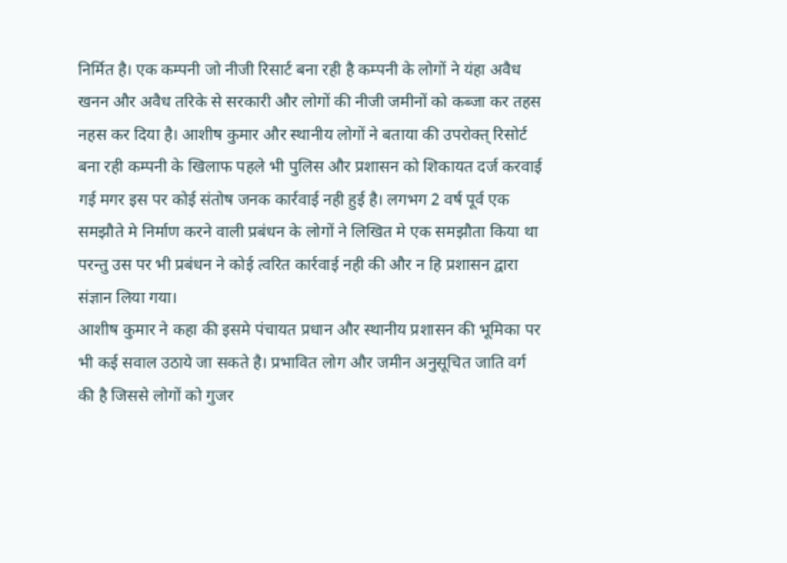निर्मित है। एक कम्पनी जो नीजी रिसार्ट बना रही है कम्पनी के लोगों ने यंहा अवैध खनन और अवैध तरिके से सरकारी और लोगों की नीजी जमीनों को कब्जा कर तहस नहस कर दिया है। आशीष कुमार और स्थानीय लोगों ने बताया की उपरोक्त् रिसोर्ट बना रही कम्पनी के खिलाफ पहले भी पुलिस और प्रशासन को शिकायत दर्ज करवाई गई मगर इस पर कोई संतोष जनक कार्रवाई नही हुई है। लगभग 2 वर्ष पूर्व एक समझौते मे निर्माण करने वाली प्रबंधन के लोगों ने लिखित मे एक समझौता किया था परन्तु उस पर भी प्रबंधन ने कोई त्वरित कार्रवाई नही की और न हि प्रशासन द्वारा संज्ञान लिया गया।
आशीष कुमार ने कहा की इसमे पंचायत प्रधान और स्थानीय प्रशासन की भूमिका पर भी कई सवाल उठाये जा सकते है। प्रभावित लोग और जमीन अनुसूचित जाति वर्ग की है जिससे लोगों को गुजर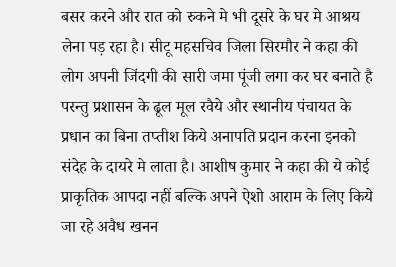बसर करने और रात को रुकने मे भी दूसरे के घर मे आश्रय लेना पड़ रहा है। सीटू महसचिव जिला सिरमौर ने कहा की लोग अपनी जिंदगी की सारी जमा पूंजी लगा कर घर बनाते है परन्तु प्रशासन के ढूल मूल रवैये और स्थानीय पंचायत के प्रधान का बिना तप्तीश किये अनापति प्रदान करना इनको संदेह के दायरे मे लाता है। आशीष कुमार ने कहा की ये कोई प्राकृतिक आपदा नहीं बल्कि अपने ऐशो आराम के लिए किये जा रहे अवैध खनन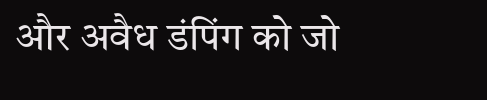और अवैध डंपिंग को जो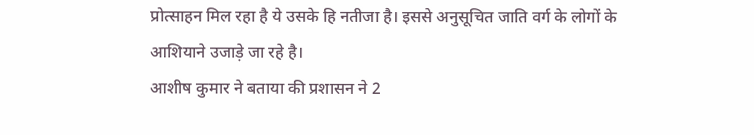प्रोत्साहन मिल रहा है ये उसके हि नतीजा है। इससे अनुसूचित जाति वर्ग के लोगों के आशियाने उजाड़े जा रहे है।
आशीष कुमार ने बताया की प्रशासन ने 2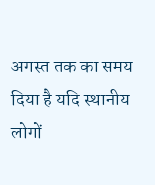अगस्त तक का समय दिया है यदि स्थानीय लोगों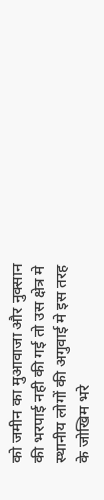को जमीन का मुआवाजा और नुक्सान की भरपाई नही की गई तो उस क्षेत्र मे स्थानीय लोगों की अगुवाई मे इस तरह के जोखिम भरे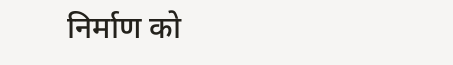निर्माण को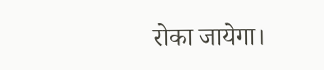रोका जायेगा।